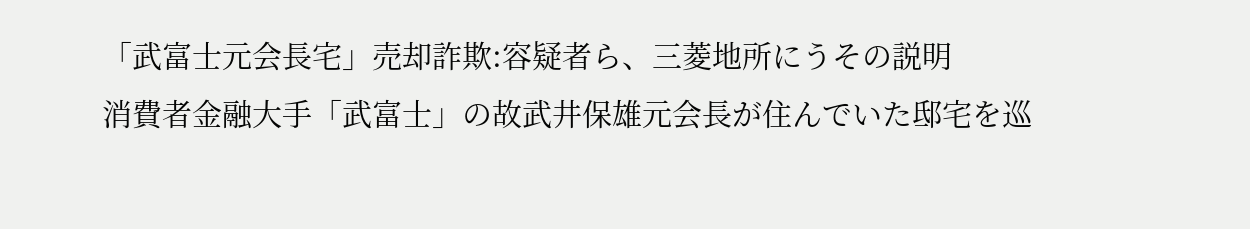「武富士元会長宅」売却詐欺:容疑者ら、三菱地所にうその説明
消費者金融大手「武富士」の故武井保雄元会長が住んでいた邸宅を巡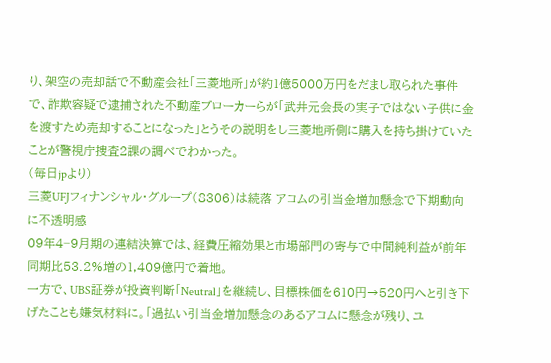り、架空の売却話で不動産会社「三菱地所」が約1億5000万円をだまし取られた事件で、詐欺容疑で逮捕された不動産ブローカーらが「武井元会長の実子ではない子供に金を渡すため売却することになった」とうその説明をし三菱地所側に購入を持ち掛けていたことが警視庁捜査2課の調べでわかった。
(毎日jpより)
三菱UFJフィナンシャル・グループ(8306)は続落 アコムの引当金増加懸念で下期動向に不透明感
09年4−9月期の連結決算では、経費圧縮効果と市場部門の寄与で中間純利益が前年同期比53.2%増の1,409億円で着地。
一方で、UBS証券が投資判断「Neutral」を継続し、目標株価を610円→520円へと引き下げたことも嫌気材料に。「過払い引当金増加懸念のあるアコムに懸念が残り、ユ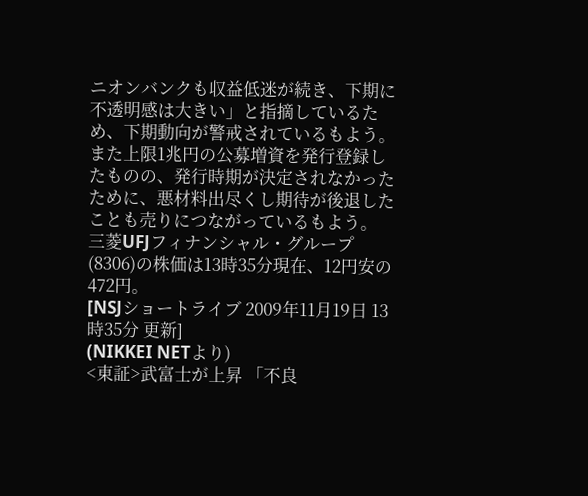ニオンバンクも収益低迷が続き、下期に不透明感は大きい」と指摘しているため、下期動向が警戒されているもよう。
また上限1兆円の公募増資を発行登録したものの、発行時期が決定されなかったために、悪材料出尽くし期待が後退したことも売りにつながっているもよう。
三菱UFJフィナンシャル・グループ(8306)の株価は13時35分現在、12円安の472円。
[NSJショートライブ 2009年11月19日 13時35分 更新]
(NIKKEI NETより)
<東証>武富士が上昇 「不良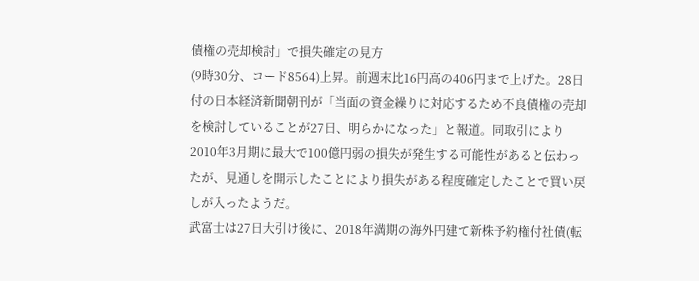債権の売却検討」で損失確定の見方
(9時30分、コード8564)上昇。前週末比16円高の406円まで上げた。28日付の日本経済新聞朝刊が「当面の資金繰りに対応するため不良債権の売却を検討していることが27日、明らかになった」と報道。同取引により2010年3月期に最大で100億円弱の損失が発生する可能性があると伝わったが、見通しを開示したことにより損失がある程度確定したことで買い戻しが入ったようだ。
武富士は27日大引け後に、2018年満期の海外円建て新株予約権付社債(転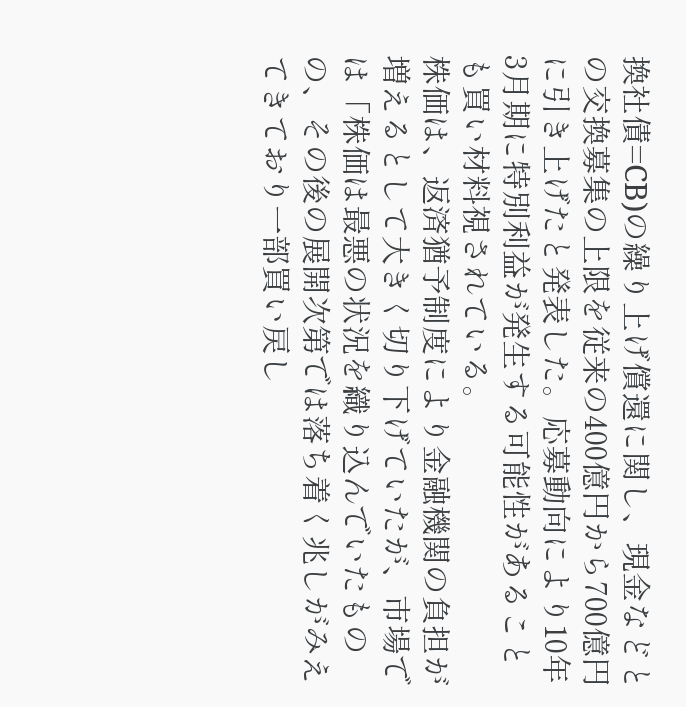換社債=CB)の繰り上げ償還に関し、現金などとの交換募集の上限を従来の400億円から700億円に引き上げたと発表した。応募動向により10年3月期に特別利益が発生する可能性があることも買い材料視されている。
株価は、返済猶予制度により金融機関の負担が増えるとして大きく切り下げていたが、市場では「株価は最悪の状況を織り込んでいたものの、その後の展開次第では落ち着く兆しがみえてきており一部買い戻し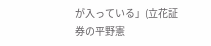が入っている」(立花証券の平野憲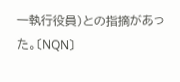一執行役員)との指摘があった。〔NQN〕